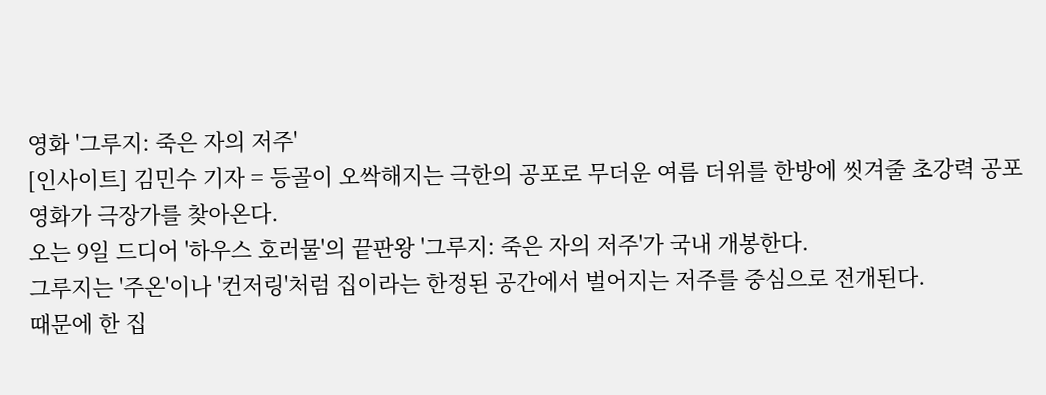영화 '그루지: 죽은 자의 저주'
[인사이트] 김민수 기자 = 등골이 오싹해지는 극한의 공포로 무더운 여름 더위를 한방에 씻겨줄 초강력 공포영화가 극장가를 찾아온다.
오는 9일 드디어 '하우스 호러물'의 끝판왕 '그루지: 죽은 자의 저주'가 국내 개봉한다.
그루지는 '주온'이나 '컨저링'처럼 집이라는 한정된 공간에서 벌어지는 저주를 중심으로 전개된다.
때문에 한 집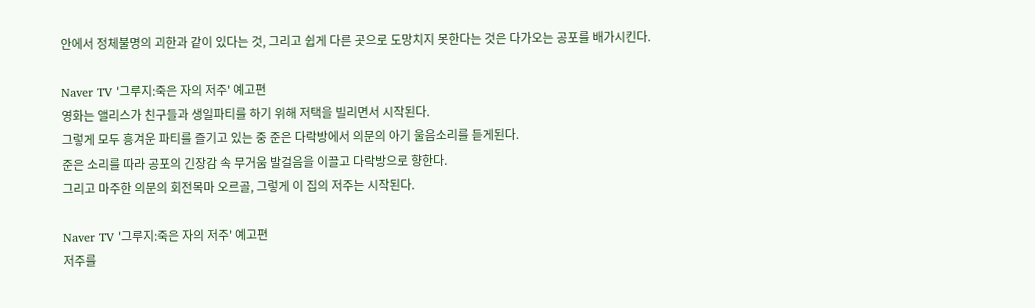안에서 정체불명의 괴한과 같이 있다는 것, 그리고 쉽게 다른 곳으로 도망치지 못한다는 것은 다가오는 공포를 배가시킨다.

Naver TV '그루지:죽은 자의 저주' 예고편
영화는 앨리스가 친구들과 생일파티를 하기 위해 저택을 빌리면서 시작된다.
그렇게 모두 흥겨운 파티를 즐기고 있는 중 준은 다락방에서 의문의 아기 울음소리를 듣게된다.
준은 소리를 따라 공포의 긴장감 속 무거움 발걸음을 이끌고 다락방으로 향한다.
그리고 마주한 의문의 회전목마 오르골, 그렇게 이 집의 저주는 시작된다.

Naver TV '그루지:죽은 자의 저주' 예고편
저주를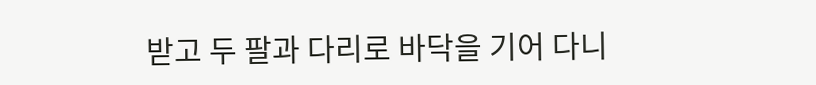받고 두 팔과 다리로 바닥을 기어 다니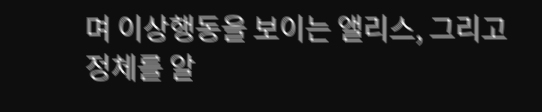며 이상행동을 보이는 앨리스, 그리고 정체를 알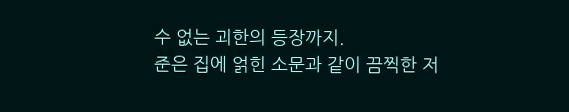수 없는 괴한의 등장까지.
준은 집에 얽힌 소문과 같이 끔찍한 저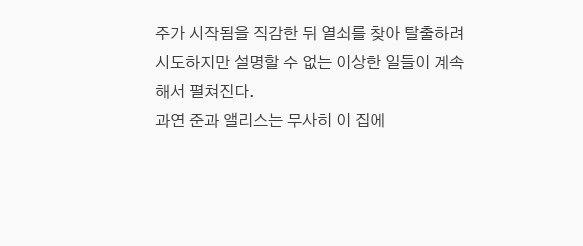주가 시작됨을 직감한 뒤 열쇠를 찾아 탈출하려 시도하지만 설명할 수 없는 이상한 일들이 계속해서 펼쳐진다.
과연 준과 앨리스는 무사히 이 집에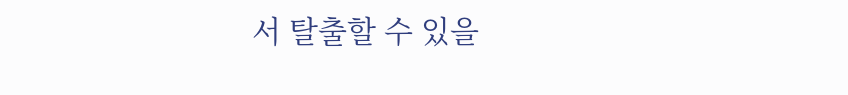서 탈출할 수 있을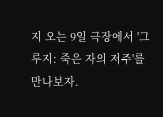지 오는 9일 극장에서 '그루지: 죽은 자의 저주'를 만나보자.